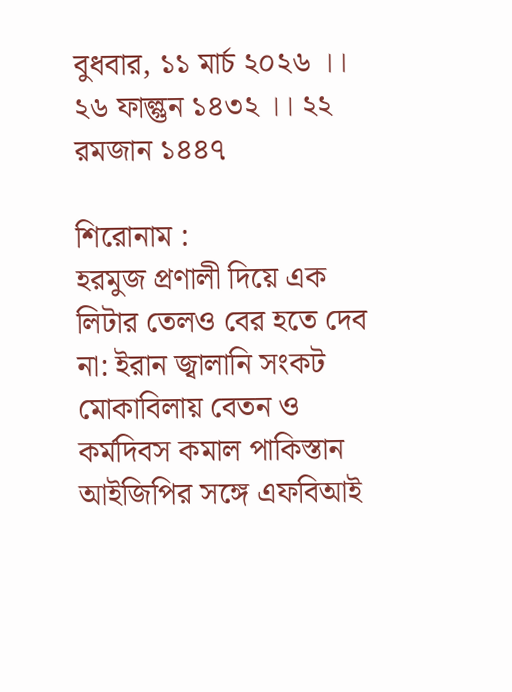বুধবার, ১১ মার্চ ২০২৬ ।। ২৬ ফাল্গুন ১৪৩২ ।। ২২ রমজান ১৪৪৭

শিরোনাম :
হরমুজ প্রণালী দিয়ে এক লিটার তেলও বের হতে দেব না: ইরান জ্বালানি সংকট মোকাবিলায় বেতন ও কর্মদিবস কমাল পাকিস্তান আইজিপির সঙ্গে এফবিআই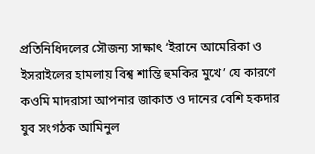প্রতিনিধিদলের সৌজন্য সাক্ষাৎ ‘ইরানে আমেরিকা ও ইসরাইলের হামলায় বিশ্ব শান্তি হুমকির মুখে’ যে কারণে কওমি মাদরাসা আপনার জাকাত ও দানের বেশি হকদার যুব সংগঠক আমিনুল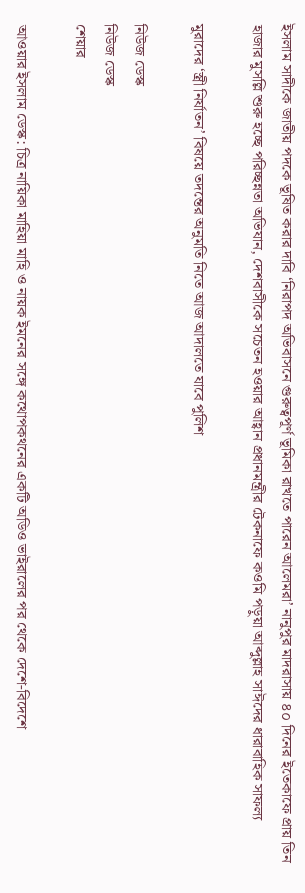ইসলাম সাদীকে জাতীয় পদকে ভূষিত করার দাবি ‘নিরাপদ অভিবাসনে গুরুত্বপূর্ণ ভূমিকা রাখতে পারেন আলেমরা’ নানুপুর মাদরাসায় ৪০ দিনের ইতেকাফে প্রায় তিন হাজার মুসল্লি শুরু হচ্ছে পরিচ্ছন্নতা অভিযান, দেশবাসীকে সচেতন হওয়ার আহ্বান প্রধানমন্ত্রীর টেকনাফে কওমি পড়ুয়া আব্দুল্লাহ সাঈদের ধারাবাহিক সাফল্য

মুরাদের ‘স্ত্রী নির্যাতন’ বিষয়ে তদন্তের অনুমতি নিতে আজ আদালতে যাবে পুলিশ

নিউজ ডেস্ক
নিউজ ডেস্ক
শেয়ার

আওয়ার ইসলাম ডেস্ক: চিত্র নায়িকা মাহিয়া মাহি ও নায়ক ইমনের সঙ্গে কথোপকথনের একটি অডিও ভাইরালের পর থেকে দেশে-বিদেশে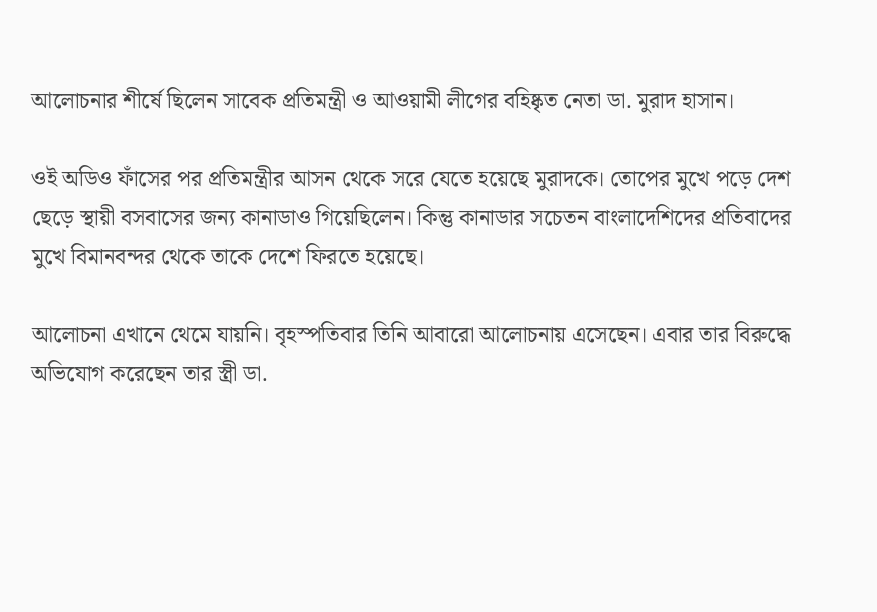আলোচনার শীর্ষে ছিলেন সাবেক প্রতিমন্ত্রী ও আওয়ামী লীগের বহিষ্কৃত নেতা ডা. মুরাদ হাসান।

ওই অডিও ফাঁসের পর প্রতিমন্ত্রীর আসন থেকে সরে যেতে হয়েছে মুরাদকে। তোপের মুখে পড়ে দেশ ছেড়ে স্থায়ী বসবাসের জন্য কানাডাও গিয়েছিলেন। কিন্তু কানাডার সচেতন বাংলাদেশিদের প্রতিবাদের মুখে বিমানবন্দর থেকে তাকে দেশে ফিরতে হয়েছে।

আলোচনা এখানে থেমে যায়নি। বৃহস্পতিবার তিনি আবারো আলোচনায় এসেছেন। এবার তার বিরুদ্ধে অভিযোগ করেছেন তার স্ত্রী ডা.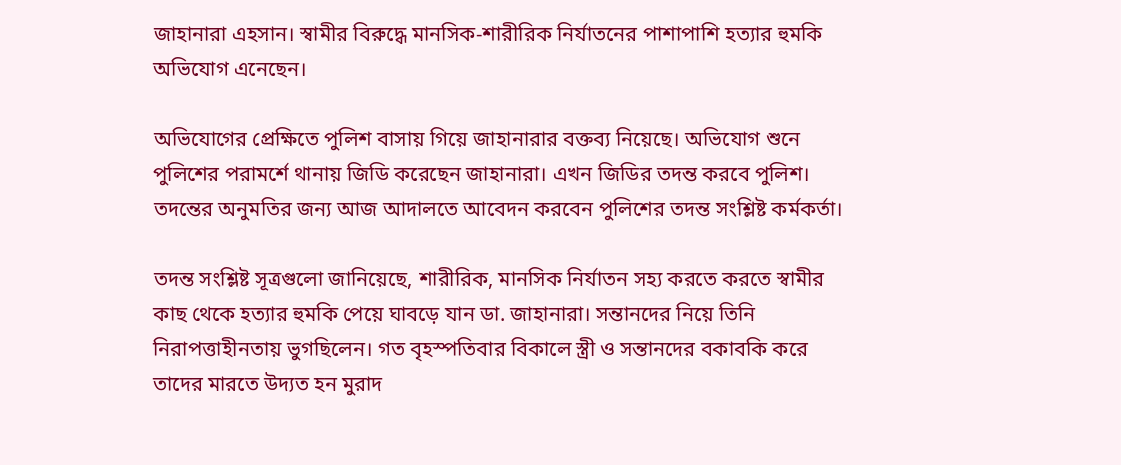জাহানারা এহসান। স্বামীর বিরুদ্ধে মানসিক-শারীরিক নির্যাতনের পাশাপাশি হত্যার হুমকি অভিযোগ এনেছেন।

অভিযোগের প্রেক্ষিতে পুলিশ বাসায় গিয়ে জাহানারার বক্তব্য নিয়েছে। অভিযোগ শুনে পুলিশের পরামর্শে থানায় জিডি করেছেন জাহানারা। এখন জিডির তদন্ত করবে পুলিশ। তদন্তের অনুমতির জন্য আজ আদালতে আবেদন করবেন পুলিশের তদন্ত সংশ্লিষ্ট কর্মকর্তা।

তদন্ত সংশ্লিষ্ট সূত্রগুলো জানিয়েছে, শারীরিক, মানসিক নির্যাতন সহ্য করতে করতে স্বামীর কাছ থেকে হত্যার হুমকি পেয়ে ঘাবড়ে যান ডা. জাহানারা। সন্তানদের নিয়ে তিনি নিরাপত্তাহীনতায় ভুগছিলেন। গত বৃহস্পতিবার বিকালে স্ত্রী ও সন্তানদের বকাবকি করে তাদের মারতে উদ্যত হন মুরাদ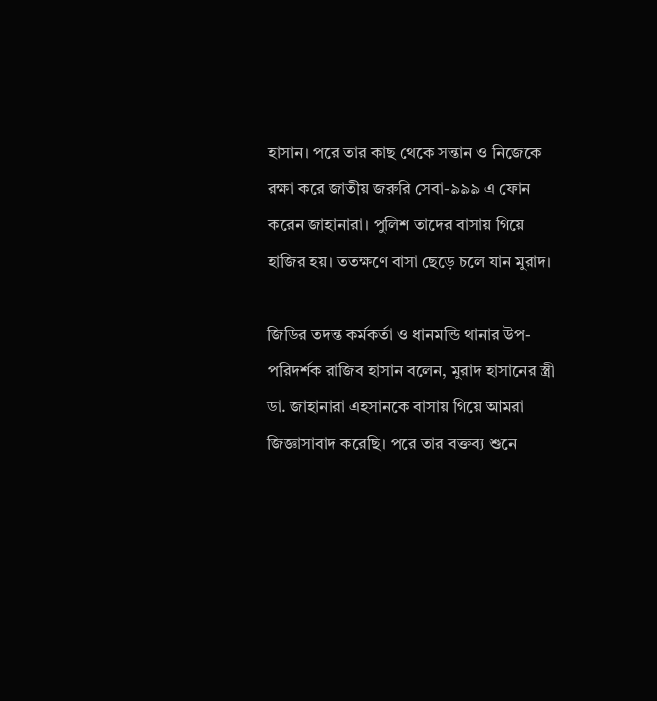হাসান। পরে তার কাছ থেকে সন্তান ও নিজেকে রক্ষা করে জাতীয় জরুরি সেবা-৯৯৯ এ ফোন করেন জাহানারা। পুলিশ তাদের বাসায় গিয়ে হাজির হয়। ততক্ষণে বাসা ছেড়ে চলে যান মুরাদ।

জিডির তদন্ত কর্মকর্তা ও ধানমন্ডি থানার উপ-পরিদর্শক রাজিব হাসান বলেন, মুরাদ হাসানের স্ত্রী ডা. জাহানারা এহসানকে বাসায় গিয়ে আমরা জিজ্ঞাসাবাদ করেছি। পরে তার বক্তব্য শুনে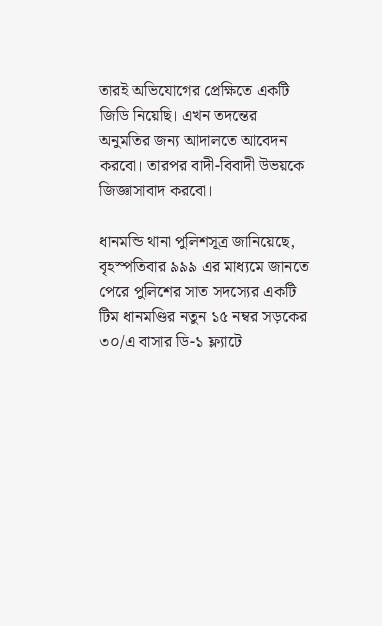তারই অভিযোগের প্রেক্ষিতে একটি জিডি নিয়েছি। এখন তদন্তের অনুমতির জন্য আদালতে আবেদন করবো। তারপর বাদী-বিবাদী উভয়কে জিজ্ঞাসাবাদ করবো।

ধানমন্ডি থানা পুলিশসূত্র জানিয়েছে, বৃহস্পতিবার ৯৯৯ এর মাধ্যমে জানতে পেরে পুলিশের সাত সদস্যের একটি টিম ধানমণ্ডির নতুন ১৫ নম্বর সড়কের ৩০/এ বাসার ডি-১ ফ্ল্যাটে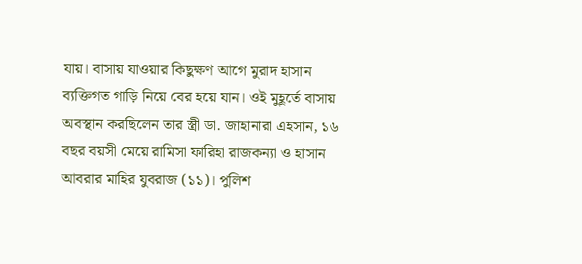যায়। বাসায় যাওয়ার কিছুক্ষণ আগে মুরাদ হাসান ব্যক্তিগত গাড়ি নিয়ে বের হয়ে যান। ওই মুহূর্তে বাসায় অবস্থান করছিলেন তার স্ত্রী ডা. জাহানারা এহসান, ১৬ বছর বয়সী মেয়ে রামিসা ফারিহা রাজকন্যা ও হাসান আবরার মাহির যুবরাজ (১১)। পুলিশ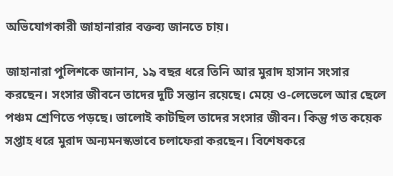অভিযোগকারী জাহানারার বক্তব্য জানতে চায়।

জাহানারা পুলিশকে জানান, ১৯ বছর ধরে তিনি আর মুরাদ হাসান সংসার করছেন। সংসার জীবনে তাদের দুটি সন্তান রয়েছে। মেয়ে ও-লেভেলে আর ছেলে পঞ্চম শ্রেণিতে পড়ছে। ভালোই কাটছিল তাদের সংসার জীবন। কিন্তু গত কয়েক সপ্তাহ ধরে মুরাদ অন্যমনস্কভাবে চলাফেরা করছেন। বিশেষকরে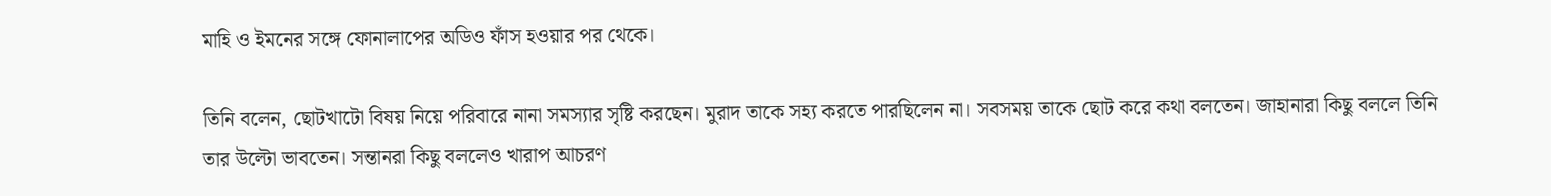মাহি ও ইমনের সঙ্গে ফোনালাপের অডিও ফাঁস হওয়ার পর থেকে।

তিনি বলেন, ছোটখাটো বিষয় নিয়ে পরিবারে নানা সমস্যার সৃষ্টি করছেন। মুরাদ তাকে সহ্য করতে পারছিলেন না। সবসময় তাকে ছোট করে কথা বলতেন। জাহানারা কিছু বললে তিনি তার উল্টো ভাবতেন। সন্তানরা কিছু বললেও খারাপ আচরণ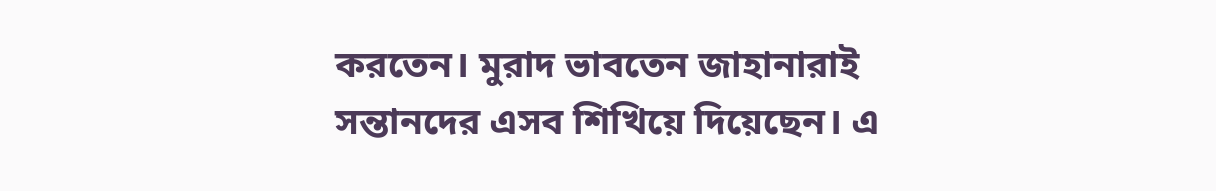করতেন। মুরাদ ভাবতেন জাহানারাই সন্তানদের এসব শিখিয়ে দিয়েছেন। এ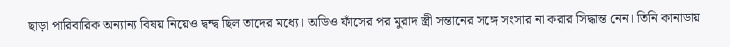ছাড়া পারিবারিক অন্যান্য বিষয় নিয়েও দ্বন্দ্ব ছিল তাদের মধ্যে। অডিও ফাঁসের পর মুরাদ স্ত্রী সন্তানের সঙ্গে সংসার না করার সিদ্ধান্ত নেন। তিনি কানাডায়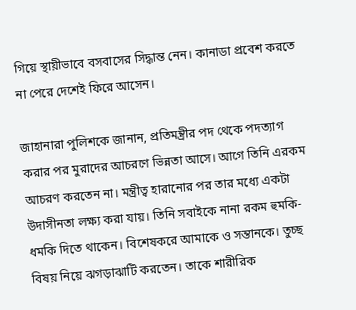গিয়ে স্থায়ীভাবে বসবাসের সিদ্ধান্ত নেন। কানাডা প্রবেশ করতে না পেরে দেশেই ফিরে আসেন।

জাহানারা পুলিশকে জানান, প্রতিমন্ত্রীর পদ থেকে পদত্যাগ করার পর মুরাদের আচরণে ভিন্নতা আসে। আগে তিনি এরকম আচরণ করতেন না। মন্ত্রীত্ব হারানোর পর তার মধ্যে একটা উদাসীনতা লক্ষ্য করা যায়। তিনি সবাইকে নানা রকম হুমকি-ধমকি দিতে থাকেন। বিশেষকরে আমাকে ও সন্তানকে। তুচ্ছ বিষয় নিয়ে ঝগড়াঝাটি করতেন। তাকে শারীরিক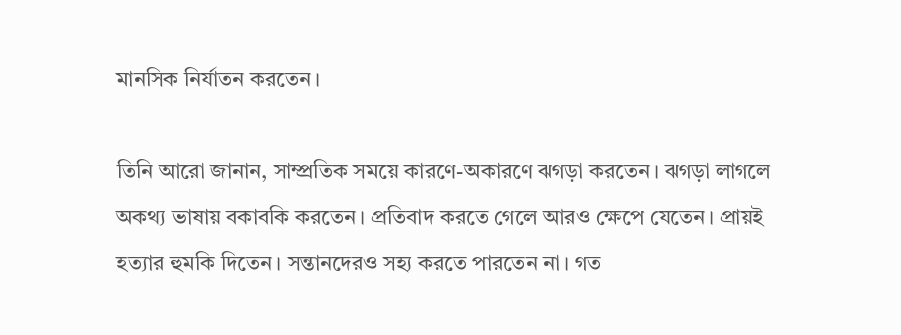মানসিক নির্যাতন করতেন।

তিনি আরো জানান, সাম্প্রতিক সময়ে কারণে-অকারণে ঝগড়া করতেন। ঝগড়া লাগলে অকথ্য ভাষায় বকাবকি করতেন। প্রতিবাদ করতে গেলে আরও ক্ষেপে যেতেন। প্রায়ই হত্যার হুমকি দিতেন। সন্তানদেরও সহ্য করতে পারতেন না। গত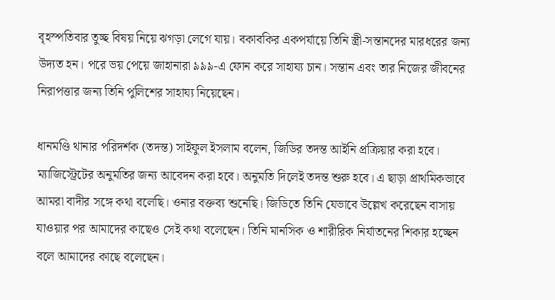বৃহস্পতিবার তুচ্ছ বিষয় নিয়ে ঝগড়া লেগে যায়। বকাবকির একপর্যায়ে তিনি স্ত্রী-সন্তানদের মারধরের জন্য উদ্যত হন। পরে ভয় পেয়ে জাহানারা ৯৯৯-এ ফোন করে সাহায্য চান। সন্তান এবং তার নিজের জীবনের নিরাপত্তার জন্য তিনি পুলিশের সাহায্য নিয়েছেন।

ধানমণ্ডি থানার পরিদর্শক (তদন্ত) সাইফুল ইসলাম বলেন, জিডির তদন্ত আইনি প্রক্রিয়ার করা হবে। ম্যাজিস্ট্রেটের অনুমতির জন্য আবেদন করা হবে। অনুমতি দিলেই তদন্ত শুরু হবে। এ ছাড়া প্রাথমিকভাবে আমরা বাদীর সঙ্গে কথা বলেছি। ওনার বক্তব্য শুনেছি। জিডিতে তিনি যেভাবে উল্লেখ করেছেন বাসায় যাওয়ার পর আমাদের কাছেও সেই কথা বলেছেন। তিনি মানসিক ও শারীরিক নির্যাতনের শিকার হচ্ছেন বলে আমাদের কাছে বলেছেন।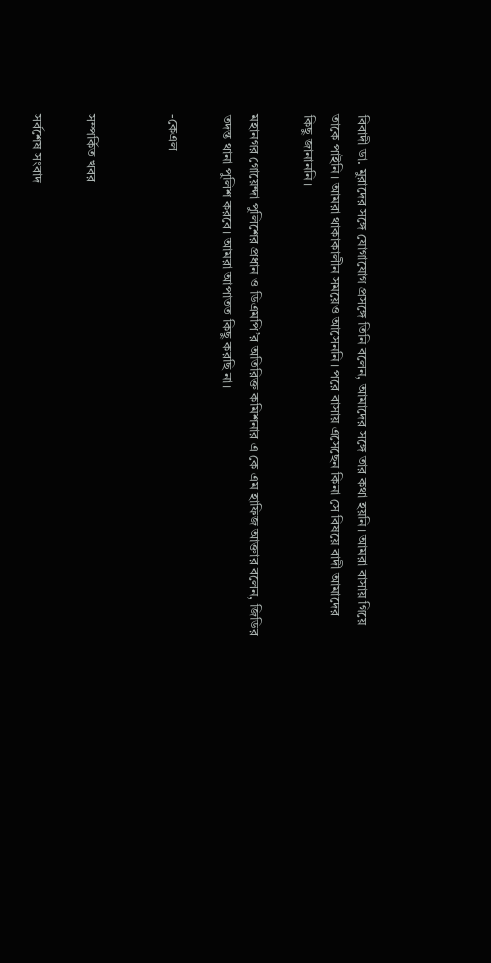বিবাদী ডা. মুরাদের সঙ্গে যোগাযোগ প্রসঙ্গে তিনি বলেন, আমাদের সঙ্গে তার কথা হয়নি। আমরা বাসায় গিয়ে তাকে পাইনি। আমরা থাকাকালীন সময়েও আসেননি। পরে বাসায় এসেছেন কিনা সে বিষয়ে বাদী আমাদের কিছু জানাননি।

মহানগর গোয়েন্দা পুলিশের প্রধান ও ডিএমপি’র অতিরিক্ত কমিশনার এ কে এম হাফিজ আক্তার বলেন, জিডির তদন্ত থানা পুলিশ করবে। আমরা আপাতত কিছু করছি না।

-কেএল


সম্পর্কিত খবর

সর্বশেষ সংবাদ